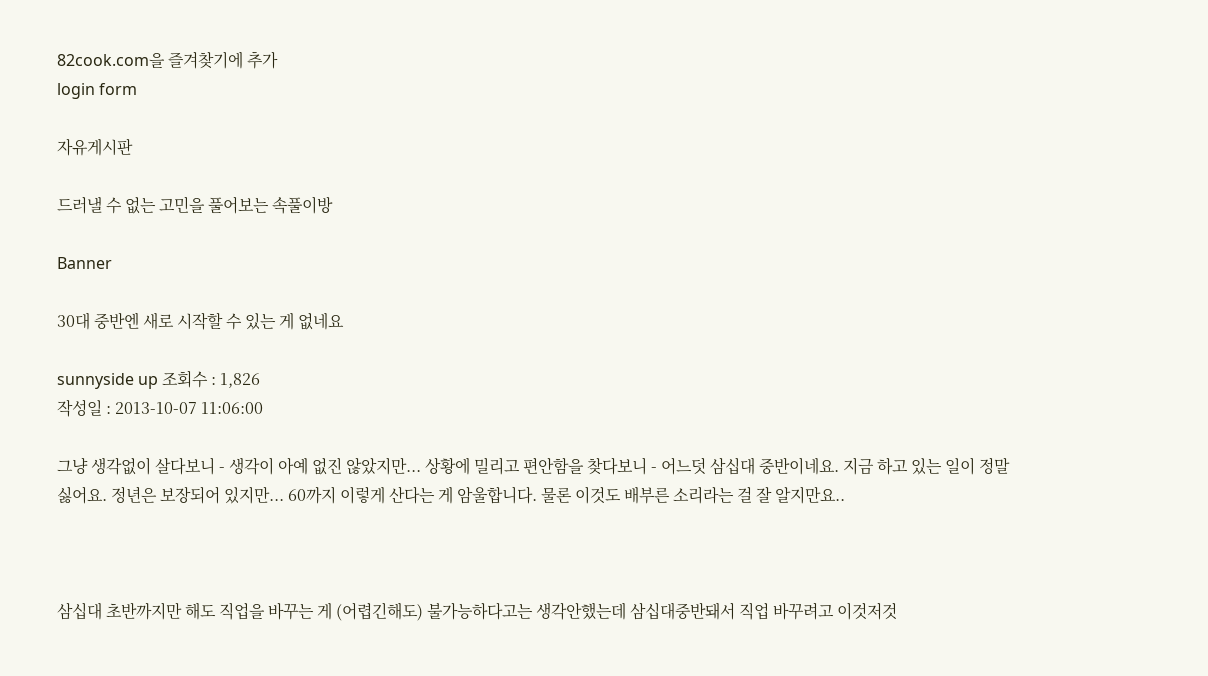82cook.com을 즐겨찾기에 추가
login form

자유게시판

드러낼 수 없는 고민을 풀어보는 속풀이방

Banner

30대 중반엔 새로 시작할 수 있는 게 없네요

sunnyside up 조회수 : 1,826
작성일 : 2013-10-07 11:06:00

그냥 생각없이 살다보니 - 생각이 아예 없진 않았지만... 상황에 밀리고 편안함을 찾다보니 - 어느덧 삼십대 중반이네요. 지금 하고 있는 일이 정말 싫어요. 정년은 보장되어 있지만... 60까지 이렇게 산다는 게 암울합니다. 물론 이것도 배부른 소리라는 걸 잘 알지만요..



삼십대 초반까지만 해도 직업을 바꾸는 게 (어렵긴해도) 불가능하다고는 생각안했는데 삼십대중반돼서 직업 바꾸려고 이것저것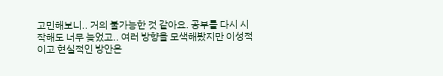고민해보니.. 거의 불가능한 것 같아요. 공부를 다시 시작해도 너무 늦었고.. 여러 방향을 모색해봤지만 이성적이고 현실적인 방안은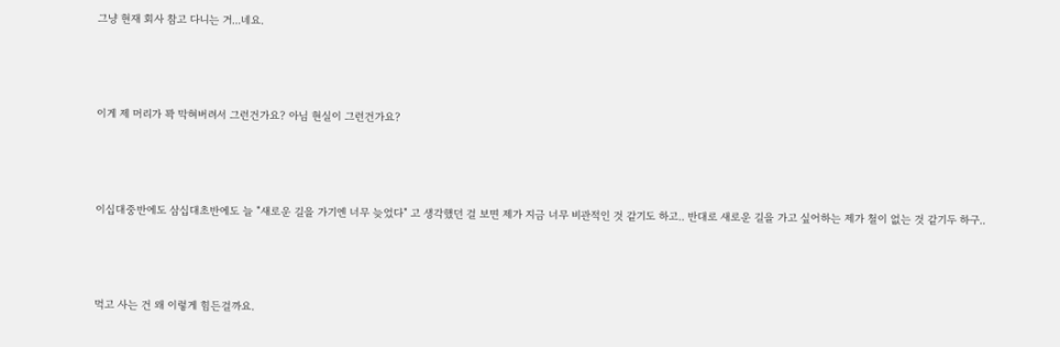그냥 현재 회사 참고 다니는 거...네요.



이게 제 머리가 꽉 막혀버려서 그런건가요? 아님 현실이 그런건가요?



이십대중반에도 삼십대초반에도 늘 "새로운 길을 가기엔 너무 늦었다" 고 생각했던 걸 보면 제가 지금 너무 비관적인 것 같기도 하고.. 반대로 새로운 길을 가고 싶어하는 제가 철이 없는 것 같기두 하구..



먹고 사는 건 왜 이렇게 힘든걸까요.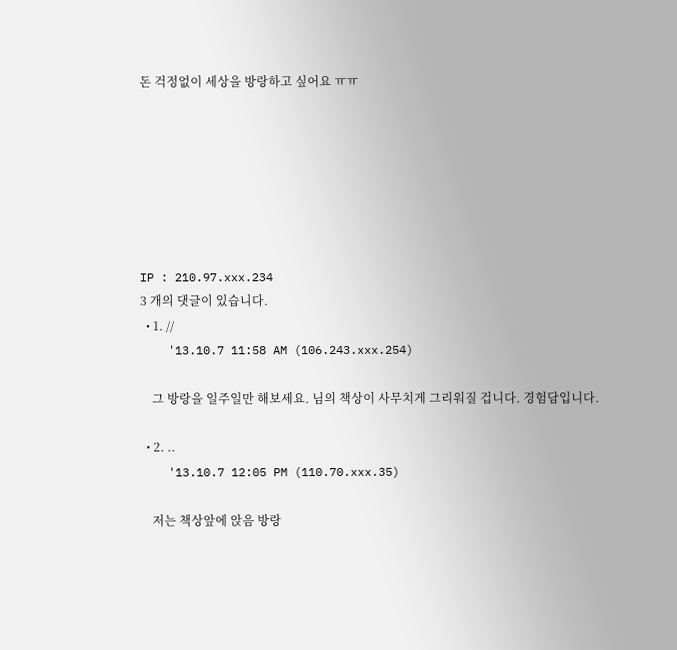돈 걱정없이 세상을 방랑하고 싶어요 ㅠㅠ







IP : 210.97.xxx.234
3 개의 댓글이 있습니다.
  • 1. //
    '13.10.7 11:58 AM (106.243.xxx.254)

    그 방랑을 일주일만 해보세요. 님의 책상이 사무치게 그리워질 겁니다. 경험담입니다.

  • 2. ..
    '13.10.7 12:05 PM (110.70.xxx.35)

    저는 책상앞에 앉음 방랑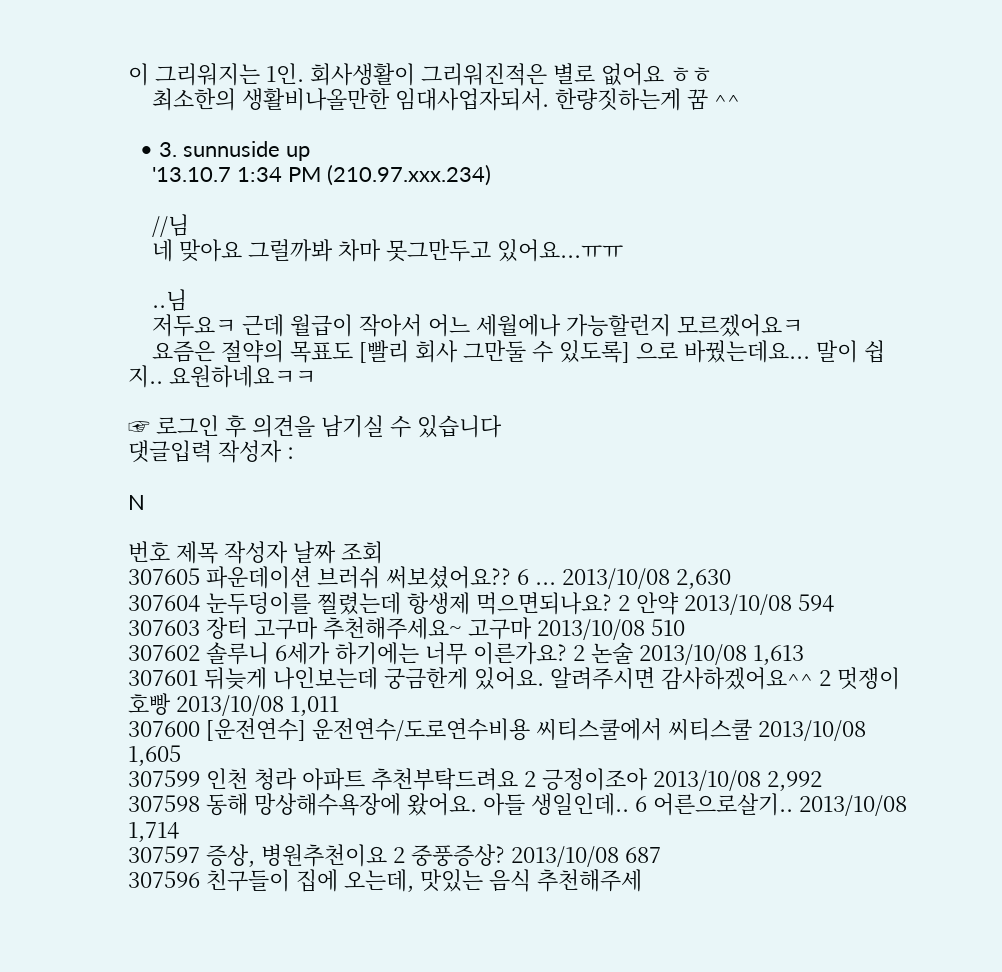이 그리워지는 1인. 회사생활이 그리워진적은 별로 없어요 ㅎㅎ
    최소한의 생활비나올만한 임대사업자되서. 한량짓하는게 꿈 ^^

  • 3. sunnuside up
    '13.10.7 1:34 PM (210.97.xxx.234)

    //님
    네 맞아요 그럴까봐 차마 못그만두고 있어요...ㅠㅠ

    ..님
    저두요ㅋ 근데 월급이 작아서 어느 세월에나 가능할런지 모르겠어요ㅋ
    요즘은 절약의 목표도 [빨리 회사 그만둘 수 있도록] 으로 바꿨는데요... 말이 쉽지.. 요원하네요ㅋㅋ

☞ 로그인 후 의견을 남기실 수 있습니다
댓글입력 작성자 :

N

번호 제목 작성자 날짜 조회
307605 파운데이션 브러쉬 써보셨어요?? 6 ... 2013/10/08 2,630
307604 눈두덩이를 찔렸는데 항생제 먹으면되나요? 2 안약 2013/10/08 594
307603 장터 고구마 추천해주세요~ 고구마 2013/10/08 510
307602 솔루니 6세가 하기에는 너무 이른가요? 2 논술 2013/10/08 1,613
307601 뒤늦게 나인보는데 궁금한게 있어요. 알려주시면 감사하겠어요^^ 2 멋쟁이호빵 2013/10/08 1,011
307600 [운전연수] 운전연수/도로연수비용 씨티스쿨에서 씨티스쿨 2013/10/08 1,605
307599 인천 청라 아파트 추천부탁드려요 2 긍정이조아 2013/10/08 2,992
307598 동해 망상해수욕장에 왔어요. 아들 생일인데.. 6 어른으로살기.. 2013/10/08 1,714
307597 증상, 병원추천이요 2 중풍증상? 2013/10/08 687
307596 친구들이 집에 오는데, 맛있는 음식 추천해주세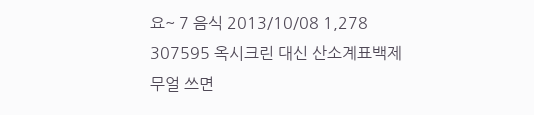요~ 7 음식 2013/10/08 1,278
307595 옥시크린 대신 산소계표백제 무얼 쓰면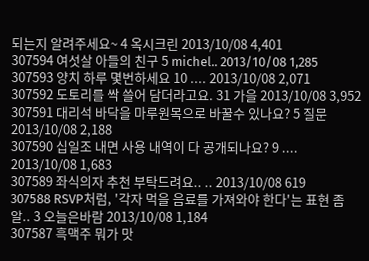되는지 알려주세요~ 4 옥시크린 2013/10/08 4,401
307594 여섯살 아들의 친구 5 michel.. 2013/10/08 1,285
307593 양치 하루 몇번하세요 10 .... 2013/10/08 2,071
307592 도토리를 싹 쓸어 담더라고요. 31 가을 2013/10/08 3,952
307591 대리석 바닥을 마루원목으로 바꿀수 있나요? 5 질문 2013/10/08 2,188
307590 십일조 내면 사용 내역이 다 공개되나요? 9 .... 2013/10/08 1,683
307589 좌식의자 추천 부탁드려요.. .. 2013/10/08 619
307588 RSVP처럼, '각자 먹을 음료를 가져와야 한다'는 표현 좀 알.. 3 오늘은바람 2013/10/08 1,184
307587 흑맥주 뭐가 맛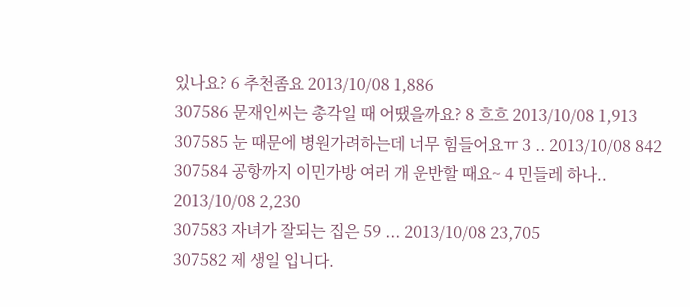있나요? 6 추천좀요 2013/10/08 1,886
307586 문재인씨는 총각일 때 어땠을까요? 8 흐흐 2013/10/08 1,913
307585 눈 때문에 병원가려하는데 너무 힘들어요ㅠ 3 .. 2013/10/08 842
307584 공항까지 이민가방 여러 개 운반할 때요~ 4 민들레 하나.. 2013/10/08 2,230
307583 자녀가 잘되는 집은 59 ... 2013/10/08 23,705
307582 제 생일 입니다.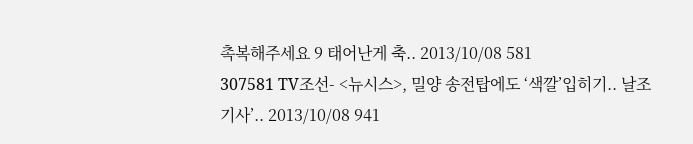촉복해주세요 9 태어난게 축.. 2013/10/08 581
307581 TV조선- <뉴시스>, 밀양 송전탑에도 ‘색깔’입히기.. 날조 기사’.. 2013/10/08 941